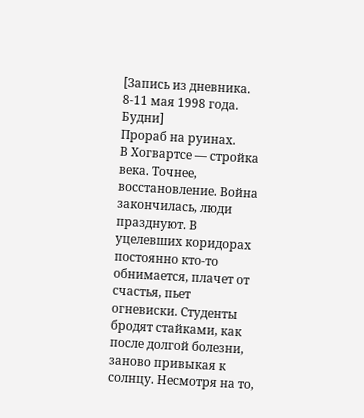[Запись из дневника. 8-11 мая 1998 года. Будни]
Прораб на руинах.
В Хогвартсе — стройка века. Точнее, восстановление. Война закончилась, люди празднуют. В уцелевших коридорах постоянно кто-то обнимается, плачет от счастья, пьет огневиски. Студенты бродят стайками, как после долгой болезни, заново привыкая к солнцу. Несмотря на то,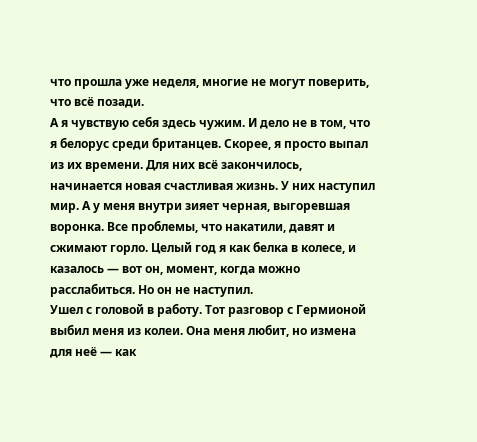что прошла уже неделя, многие не могут поверить, что всё позади.
А я чувствую себя здесь чужим. И дело не в том, что я белорус среди британцев. Скорее, я просто выпал из их времени. Для них всё закончилось, начинается новая счастливая жизнь. У них наступил мир. А у меня внутри зияет черная, выгоревшая воронка. Все проблемы, что накатили, давят и сжимают горло. Целый год я как белка в колесе, и казалось — вот он, момент, когда можно расслабиться. Но он не наступил.
Ушел с головой в работу. Тот разговор с Гермионой выбил меня из колеи. Она меня любит, но измена для неё — как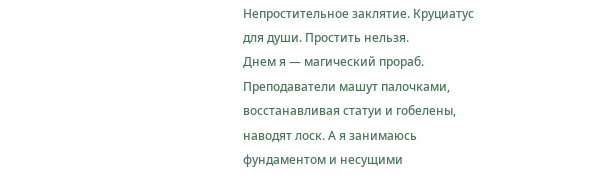Непростительное заклятие. Круциатус для души. Простить нельзя.
Днем я — магический прораб. Преподаватели машут палочками, восстанавливая статуи и гобелены, наводят лоск. А я занимаюсь фундаментом и несущими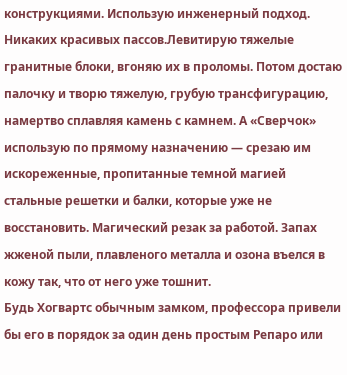конструкциями. Использую инженерный подход. Никаких красивых пассов.Левитирую тяжелые гранитные блоки, вгоняю их в проломы. Потом достаю палочку и творю тяжелую, грубую трансфигурацию, намертво сплавляя камень с камнем. А «Сверчок» использую по прямому назначению — срезаю им искореженные, пропитанные темной магией стальные решетки и балки, которые уже не восстановить. Магический резак за работой. Запах жженой пыли, плавленого металла и озона въелся в кожу так, что от него уже тошнит.
Будь Хогвартс обычным замком, профессора привели бы его в порядок за один день простым Репаро или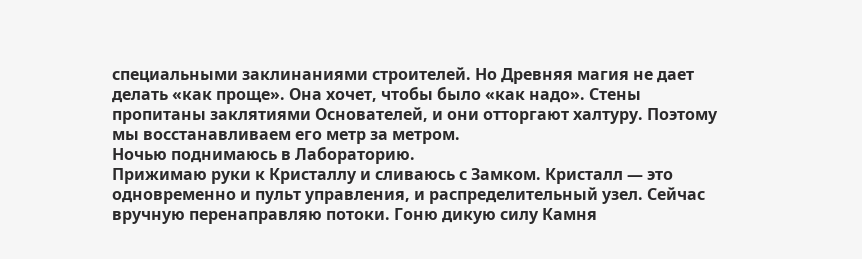специальными заклинаниями строителей. Но Древняя магия не дает делать «как проще». Она хочет, чтобы было «как надо». Стены пропитаны заклятиями Основателей, и они отторгают халтуру. Поэтому мы восстанавливаем его метр за метром.
Ночью поднимаюсь в Лабораторию.
Прижимаю руки к Кристаллу и сливаюсь с Замком. Кристалл — это одновременно и пульт управления, и распределительный узел. Сейчас вручную перенаправляю потоки. Гоню дикую силу Камня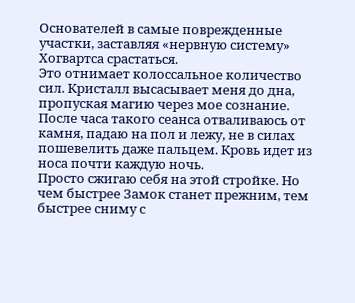Основателей в самые поврежденные участки, заставляя «нервную систему» Хогвартса срастаться.
Это отнимает колоссальное количество сил. Кристалл высасывает меня до дна, пропуская магию через мое сознание.
После часа такого сеанса отваливаюсь от камня, падаю на пол и лежу, не в силах пошевелить даже пальцем. Кровь идет из носа почти каждую ночь.
Просто сжигаю себя на этой стройке. Но чем быстрее Замок станет прежним, тем быстрее сниму с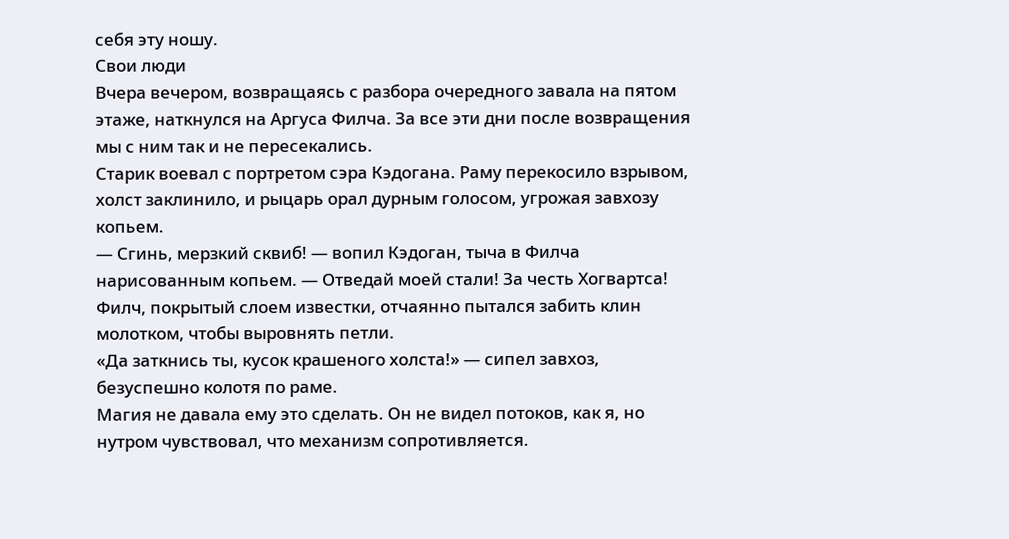себя эту ношу.
Свои люди
Вчера вечером, возвращаясь с разбора очередного завала на пятом этаже, наткнулся на Аргуса Филча. За все эти дни после возвращения мы с ним так и не пересекались.
Старик воевал с портретом сэра Кэдогана. Раму перекосило взрывом, холст заклинило, и рыцарь орал дурным голосом, угрожая завхозу копьем.
— Сгинь, мерзкий сквиб! — вопил Кэдоган, тыча в Филча нарисованным копьем. — Отведай моей стали! За честь Хогвартса!
Филч, покрытый слоем известки, отчаянно пытался забить клин молотком, чтобы выровнять петли.
«Да заткнись ты, кусок крашеного холста!» — сипел завхоз, безуспешно колотя по раме.
Магия не давала ему это сделать. Он не видел потоков, как я, но нутром чувствовал, что механизм сопротивляется.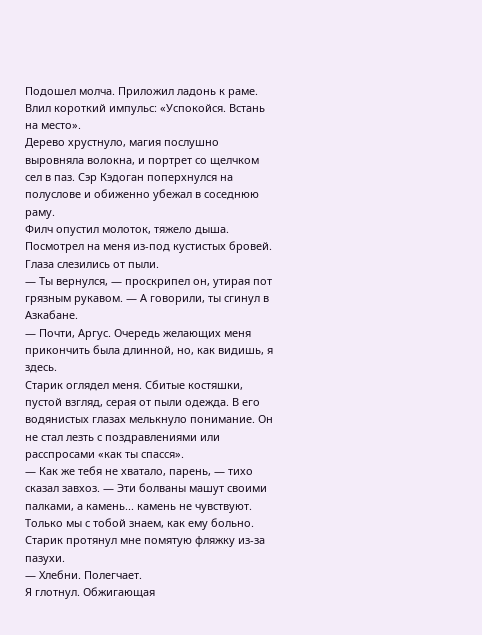Подошел молча. Приложил ладонь к раме.
Влил короткий импульс: «Успокойся. Встань на место».
Дерево хрустнуло, магия послушно выровняла волокна, и портрет со щелчком сел в паз. Сэр Кэдоган поперхнулся на полуслове и обиженно убежал в соседнюю раму.
Филч опустил молоток, тяжело дыша. Посмотрел на меня из-под кустистых бровей. Глаза слезились от пыли.
— Ты вернулся, — проскрипел он, утирая пот грязным рукавом. — А говорили, ты сгинул в Азкабане.
— Почти, Аргус. Очередь желающих меня прикончить была длинной, но, как видишь, я здесь.
Старик оглядел меня. Сбитые костяшки, пустой взгляд, серая от пыли одежда. В его водянистых глазах мелькнуло понимание. Он не стал лезть с поздравлениями или расспросами «как ты спасся».
— Как же тебя не хватало, парень, — тихо сказал завхоз. — Эти болваны машут своими палками, а камень... камень не чувствуют. Только мы с тобой знаем, как ему больно.
Старик протянул мне помятую фляжку из-за пазухи.
— Хлебни. Полегчает.
Я глотнул. Обжигающая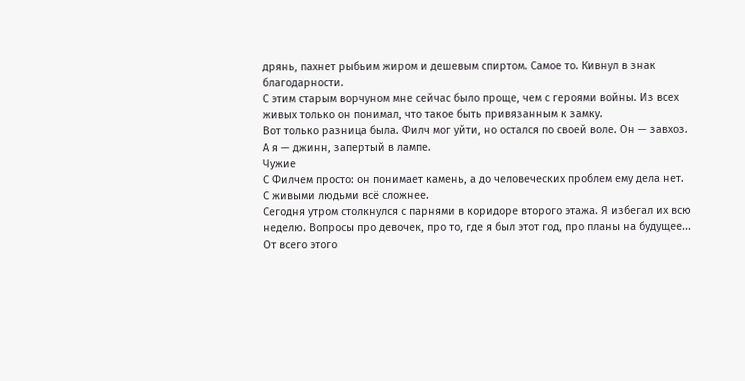дрянь, пахнет рыбьим жиром и дешевым спиртом. Самое то. Кивнул в знак благодарности.
С этим старым ворчуном мне сейчас было проще, чем с героями войны. Из всех живых только он понимал, что такое быть привязанным к замку.
Вот только разница была. Филч мог уйти, но остался по своей воле. Он — завхоз. А я — джинн, запертый в лампе.
Чужие
С Филчем просто: он понимает камень, а до человеческих проблем ему дела нет. С живыми людьми всё сложнее.
Сегодня утром столкнулся с парнями в коридоре второго этажа. Я избегал их всю неделю. Вопросы про девочек, про то, где я был этот год, про планы на будущее... От всего этого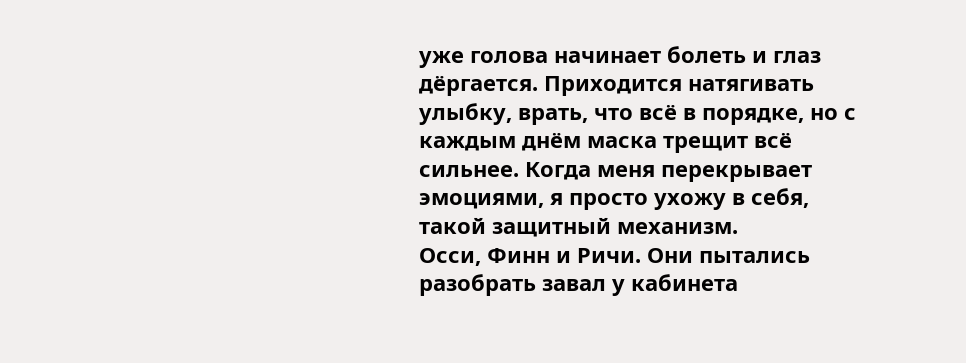уже голова начинает болеть и глаз дёргается. Приходится натягивать улыбку, врать, что всё в порядке, но с каждым днём маска трещит всё сильнее. Когда меня перекрывает эмоциями, я просто ухожу в себя, такой защитный механизм.
Осси, Финн и Ричи. Они пытались разобрать завал у кабинета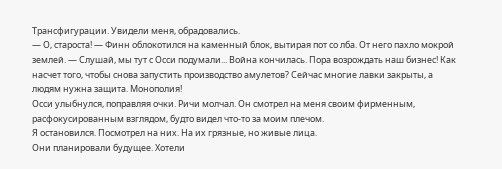Трансфигурации. Увидели меня, обрадовались.
— О, староста! — Финн облокотился на каменный блок, вытирая пот со лба. От него пахло мокрой землей. — Слушай, мы тут с Осси подумали... Война кончилась. Пора возрождать наш бизнес! Как насчет того, чтобы снова запустить производство амулетов? Сейчас многие лавки закрыты, а людям нужна защита. Монополия!
Осси улыбнулся, поправляя очки. Ричи молчал. Он смотрел на меня своим фирменным, расфокусированным взглядом, будто видел что-то за моим плечом.
Я остановился. Посмотрел на них. На их грязные, но живые лица.
Они планировали будущее. Хотели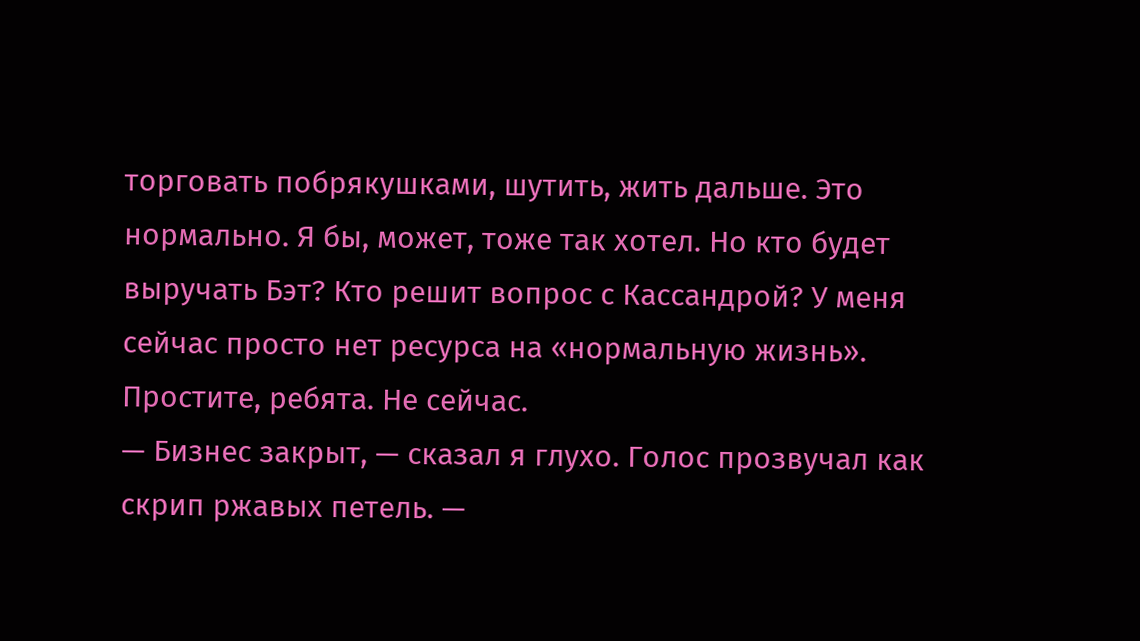торговать побрякушками, шутить, жить дальше. Это нормально. Я бы, может, тоже так хотел. Но кто будет выручать Бэт? Кто решит вопрос с Кассандрой? У меня сейчас просто нет ресурса на «нормальную жизнь».
Простите, ребята. Не сейчас.
— Бизнес закрыт, — сказал я глухо. Голос прозвучал как скрип ржавых петель. —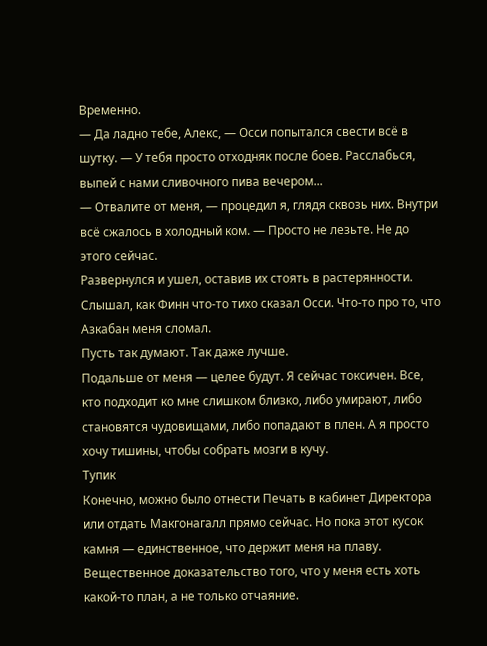Временно.
— Да ладно тебе, Алекс, — Осси попытался свести всё в шутку. — У тебя просто отходняк после боев. Расслабься, выпей с нами сливочного пива вечером...
— Отвалите от меня, — процедил я, глядя сквозь них. Внутри всё сжалось в холодный ком. — Просто не лезьте. Не до этого сейчас.
Развернулся и ушел, оставив их стоять в растерянности. Слышал, как Финн что-то тихо сказал Осси. Что-то про то, что Азкабан меня сломал.
Пусть так думают. Так даже лучше.
Подальше от меня — целее будут. Я сейчас токсичен. Все, кто подходит ко мне слишком близко, либо умирают, либо становятся чудовищами, либо попадают в плен. А я просто хочу тишины, чтобы собрать мозги в кучу.
Тупик
Конечно, можно было отнести Печать в кабинет Директора или отдать Макгонагалл прямо сейчас. Но пока этот кусок камня — единственное, что держит меня на плаву. Вещественное доказательство того, что у меня есть хоть какой-то план, а не только отчаяние.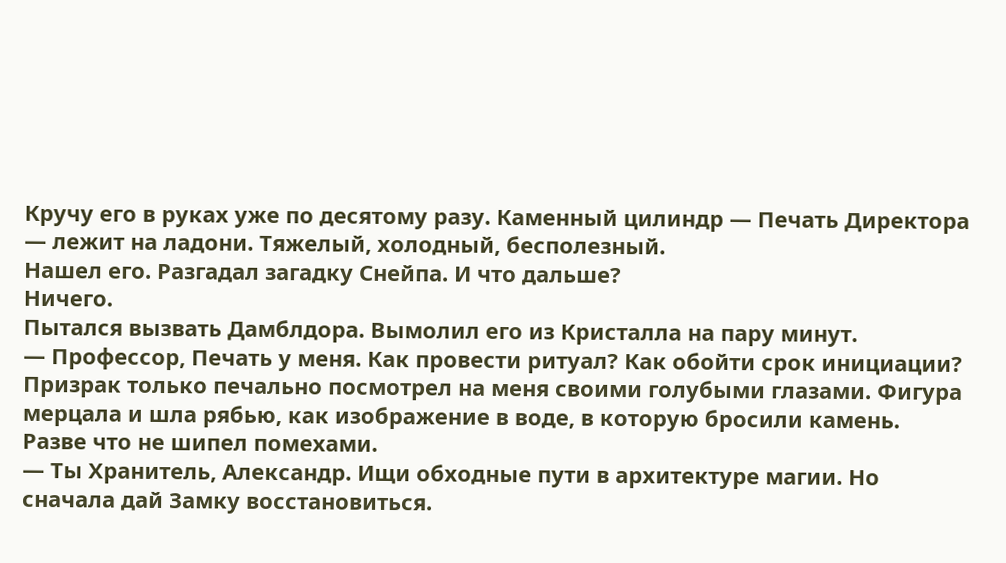Кручу его в руках уже по десятому разу. Каменный цилиндр — Печать Директора — лежит на ладони. Тяжелый, холодный, бесполезный.
Нашел его. Разгадал загадку Снейпа. И что дальше?
Ничего.
Пытался вызвать Дамблдора. Вымолил его из Кристалла на пару минут.
— Профессор, Печать у меня. Как провести ритуал? Как обойти срок инициации?
Призрак только печально посмотрел на меня своими голубыми глазами. Фигура мерцала и шла рябью, как изображение в воде, в которую бросили камень. Разве что не шипел помехами.
— Ты Хранитель, Александр. Ищи обходные пути в архитектуре магии. Но сначала дай Замку восстановиться.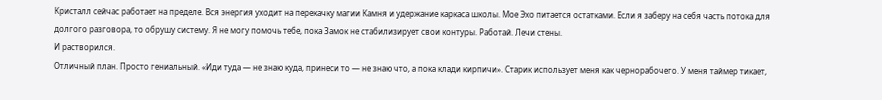Кристалл сейчас работает на пределе. Вся энергия уходит на перекачку магии Камня и удержание каркаса школы. Мое Эхо питается остатками. Если я заберу на себя часть потока для долгого разговора, то обрушу систему. Я не могу помочь тебе, пока Замок не стабилизирует свои контуры. Работай. Лечи стены.
И растворился.
Отличный план. Просто гениальный. «Иди туда — не знаю куда, принеси то — не знаю что, а пока клади кирпичи». Старик использует меня как чернорабочего. У меня таймер тикает,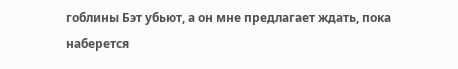гоблины Бэт убьют, а он мне предлагает ждать, пока наберется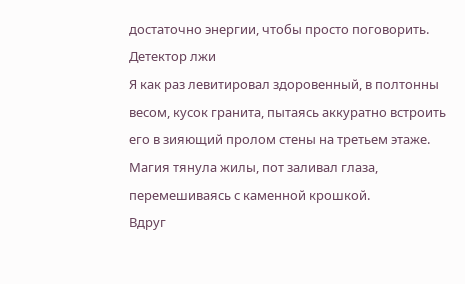достаточно энергии, чтобы просто поговорить.
Детектор лжи
Я как раз левитировал здоровенный, в полтонны весом, кусок гранита, пытаясь аккуратно встроить его в зияющий пролом стены на третьем этаже. Магия тянула жилы, пот заливал глаза, перемешиваясь с каменной крошкой.
Вдруг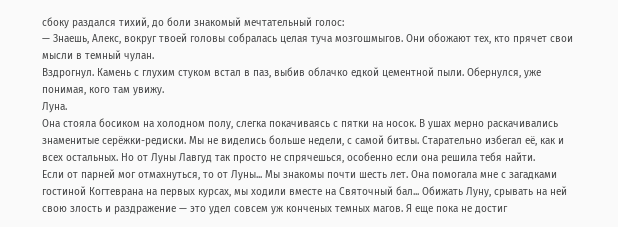сбоку раздался тихий, до боли знакомый мечтательный голос:
— Знаешь, Алекс, вокруг твоей головы собралась целая туча мозгошмыгов. Они обожают тех, кто прячет свои мысли в темный чулан.
Вздрогнул. Камень с глухим стуком встал в паз, выбив облачко едкой цементной пыли. Обернулся, уже понимая, кого там увижу.
Луна.
Она стояла босиком на холодном полу, слегка покачиваясь с пятки на носок. В ушах мерно раскачивались знаменитые серёжки-редиски. Мы не виделись больше недели, с самой битвы. Старательно избегал её, как и всех остальных. Но от Луны Лавгуд так просто не спрячешься, особенно если она решила тебя найти.
Если от парней мог отмахнуться, то от Луны... Мы знакомы почти шесть лет. Она помогала мне с загадками гостиной Когтеврана на первых курсах, мы ходили вместе на Святочный бал... Обижать Луну, срывать на ней свою злость и раздражение — это удел совсем уж конченых темных магов. Я еще пока не достиг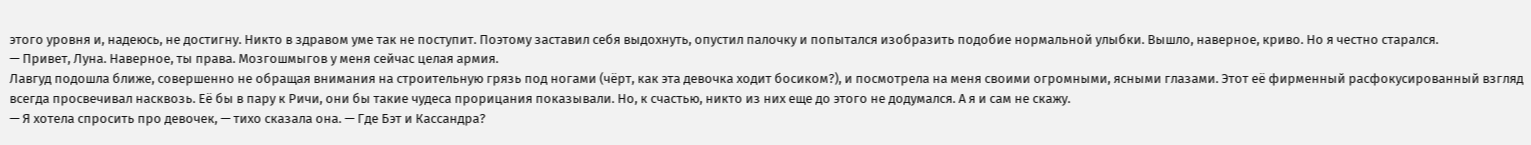этого уровня и, надеюсь, не достигну. Никто в здравом уме так не поступит. Поэтому заставил себя выдохнуть, опустил палочку и попытался изобразить подобие нормальной улыбки. Вышло, наверное, криво. Но я честно старался.
— Привет, Луна. Наверное, ты права. Мозгошмыгов у меня сейчас целая армия.
Лавгуд подошла ближе, совершенно не обращая внимания на строительную грязь под ногами (чёрт, как эта девочка ходит босиком?), и посмотрела на меня своими огромными, ясными глазами. Этот её фирменный расфокусированный взгляд всегда просвечивал насквозь. Её бы в пару к Ричи, они бы такие чудеса прорицания показывали. Но, к счастью, никто из них еще до этого не додумался. А я и сам не скажу.
— Я хотела спросить про девочек, — тихо сказала она. — Где Бэт и Кассандра?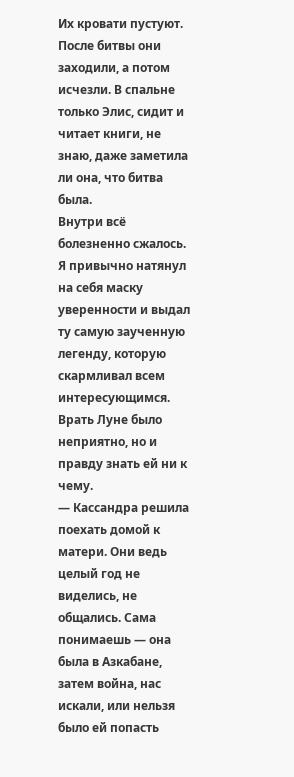Их кровати пустуют. После битвы они заходили, а потом исчезли. В спальне только Элис, сидит и читает книги, не знаю, даже заметила ли она, что битва была.
Внутри всё болезненно сжалось. Я привычно натянул на себя маску уверенности и выдал ту самую заученную легенду, которую скармливал всем интересующимся. Врать Луне было неприятно, но и правду знать ей ни к чему.
— Кассандра решила поехать домой к матери. Они ведь целый год не виделись, не общались. Сама понимаешь — она была в Азкабане, затем война, нас искали, или нельзя было ей попасть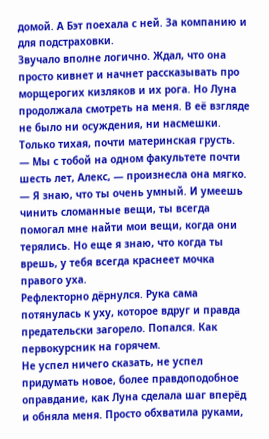домой. А Бэт поехала с ней. За компанию и для подстраховки.
Звучало вполне логично. Ждал, что она просто кивнет и начнет рассказывать про морщерогих кизляков и их рога. Но Луна продолжала смотреть на меня. В её взгляде не было ни осуждения, ни насмешки. Только тихая, почти материнская грусть.
— Мы с тобой на одном факультете почти шесть лет, Алекс, — произнесла она мягко. — Я знаю, что ты очень умный. И умеешь чинить сломанные вещи, ты всегда помогал мне найти мои вещи, когда они терялись. Но еще я знаю, что когда ты врешь, у тебя всегда краснеет мочка правого уха.
Рефлекторно дёрнулся. Рука сама потянулась к уху, которое вдруг и правда предательски загорело. Попался. Как первокурсник на горячем.
Не успел ничего сказать, не успел придумать новое, более правдоподобное оправдание, как Луна сделала шаг вперёд и обняла меня. Просто обхватила руками,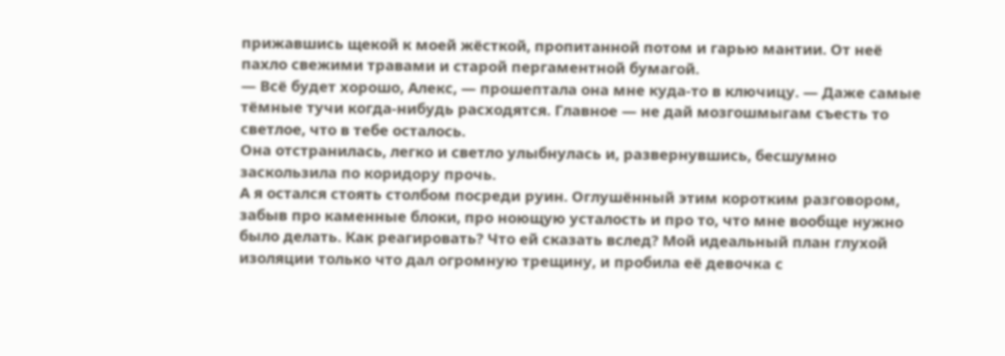прижавшись щекой к моей жёсткой, пропитанной потом и гарью мантии. От неё пахло свежими травами и старой пергаментной бумагой.
— Всё будет хорошо, Алекс, — прошептала она мне куда-то в ключицу. — Даже самые тёмные тучи когда-нибудь расходятся. Главное — не дай мозгошмыгам съесть то светлое, что в тебе осталось.
Она отстранилась, легко и светло улыбнулась и, развернувшись, бесшумно заскользила по коридору прочь.
А я остался стоять столбом посреди руин. Оглушённый этим коротким разговором, забыв про каменные блоки, про ноющую усталость и про то, что мне вообще нужно было делать. Как реагировать? Что ей сказать вслед? Мой идеальный план глухой изоляции только что дал огромную трещину, и пробила её девочка с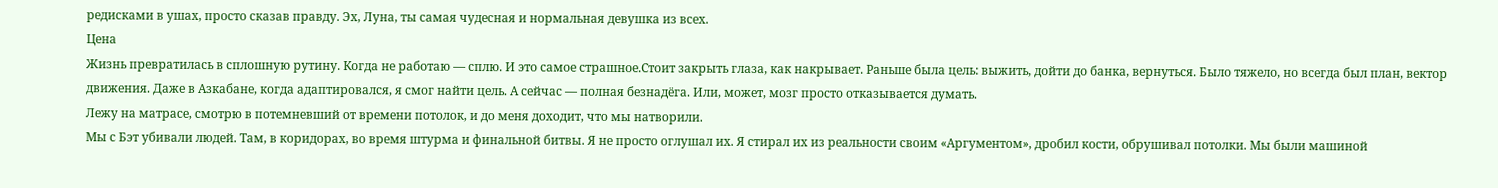редисками в ушах, просто сказав правду. Эх, Луна, ты самая чудесная и нормальная девушка из всех.
Цена
Жизнь превратилась в сплошную рутину. Когда не работаю — сплю. И это самое страшное.Стоит закрыть глаза, как накрывает. Раньше была цель: выжить, дойти до банка, вернуться. Было тяжело, но всегда был план, вектор движения. Даже в Азкабане, когда адаптировался, я смог найти цель. А сейчас — полная безнадёга. Или, может, мозг просто отказывается думать.
Лежу на матрасе, смотрю в потемневший от времени потолок, и до меня доходит, что мы натворили.
Мы с Бэт убивали людей. Там, в коридорах, во время штурма и финальной битвы. Я не просто оглушал их. Я стирал их из реальности своим «Аргументом», дробил кости, обрушивал потолки. Мы были машиной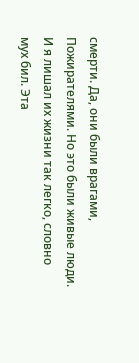смерти. Да, они были врагами, Пожирателями. Но это были живые люди. И я лишал их жизни так легко, словно мух бил. Эта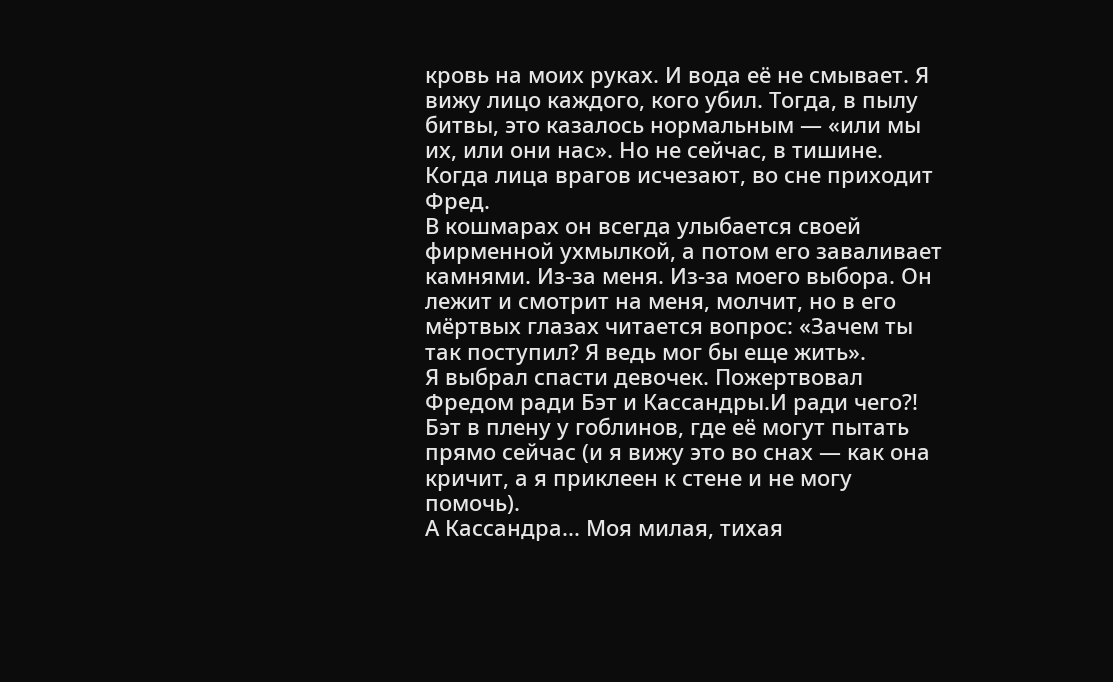кровь на моих руках. И вода её не смывает. Я вижу лицо каждого, кого убил. Тогда, в пылу битвы, это казалось нормальным — «или мы их, или они нас». Но не сейчас, в тишине.
Когда лица врагов исчезают, во сне приходит Фред.
В кошмарах он всегда улыбается своей фирменной ухмылкой, а потом его заваливает камнями. Из-за меня. Из-за моего выбора. Он лежит и смотрит на меня, молчит, но в его мёртвых глазах читается вопрос: «Зачем ты так поступил? Я ведь мог бы еще жить».
Я выбрал спасти девочек. Пожертвовал Фредом ради Бэт и Кассандры.И ради чего?!
Бэт в плену у гоблинов, где её могут пытать прямо сейчас (и я вижу это во снах — как она кричит, а я приклеен к стене и не могу помочь).
А Кассандра... Моя милая, тихая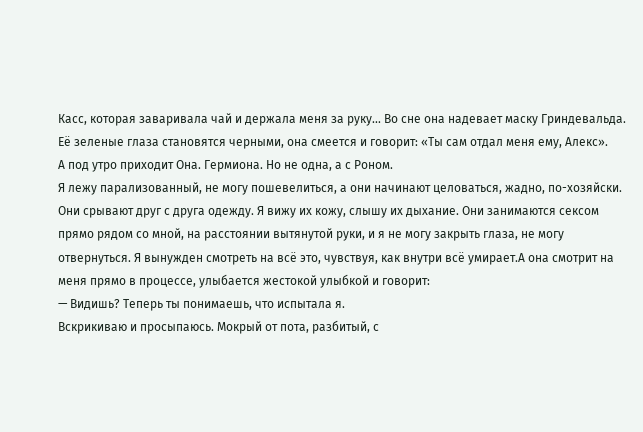Касс, которая заваривала чай и держала меня за руку... Во сне она надевает маску Гриндевальда. Её зеленые глаза становятся черными, она смеется и говорит: «Ты сам отдал меня ему, Алекс».
А под утро приходит Она. Гермиона. Но не одна, а с Роном.
Я лежу парализованный, не могу пошевелиться, а они начинают целоваться, жадно, по-хозяйски. Они срывают друг с друга одежду. Я вижу их кожу, слышу их дыхание. Они занимаются сексом прямо рядом со мной, на расстоянии вытянутой руки, и я не могу закрыть глаза, не могу отвернуться. Я вынужден смотреть на всё это, чувствуя, как внутри всё умирает.А она смотрит на меня прямо в процессе, улыбается жестокой улыбкой и говорит:
— Видишь? Теперь ты понимаешь, что испытала я.
Вскрикиваю и просыпаюсь. Мокрый от пота, разбитый, с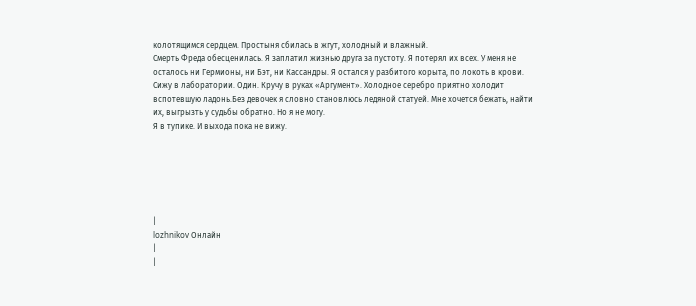колотящимся сердцем. Простыня сбилась в жгут, холодный и влажный.
Смерть Фреда обесценилась. Я заплатил жизнью друга за пустоту. Я потерял их всех. У меня не осталось ни Гермионы, ни Бэт, ни Кассандры. Я остался у разбитого корыта, по локоть в крови.
Сижу в лаборатории. Один. Кручу в руках «Аргумент». Холодное серебро приятно холодит вспотевшую ладонь.Без девочек я словно становлюсь ледяной статуей. Мне хочется бежать, найти их, выгрызть у судьбы обратно. Но я не могу.
Я в тупике. И выхода пока не вижу.






|
lozhnikov Онлайн
|
|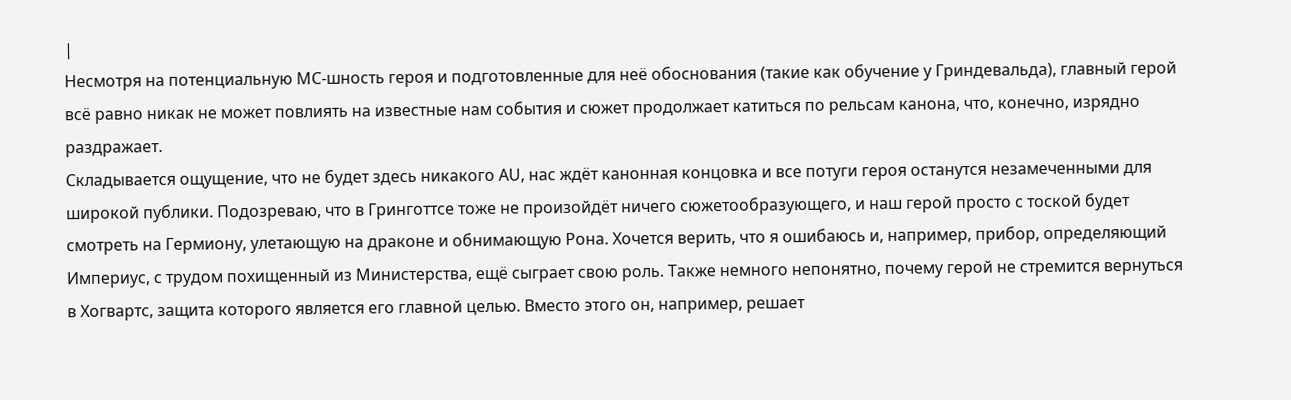|
Несмотря на потенциальную MC-шность героя и подготовленные для неё обоснования (такие как обучение у Гриндевальда), главный герой всё равно никак не может повлиять на известные нам события и сюжет продолжает катиться по рельсам канона, что, конечно, изрядно раздражает.
Складывается ощущение, что не будет здесь никакого AU, нас ждёт канонная концовка и все потуги героя останутся незамеченными для широкой публики. Подозреваю, что в Гринготтсе тоже не произойдёт ничего сюжетообразующего, и наш герой просто с тоской будет смотреть на Гермиону, улетающую на драконе и обнимающую Рона. Хочется верить, что я ошибаюсь и, например, прибор, определяющий Империус, с трудом похищенный из Министерства, ещё сыграет свою роль. Также немного непонятно, почему герой не стремится вернуться в Хогвартс, защита которого является его главной целью. Вместо этого он, например, решает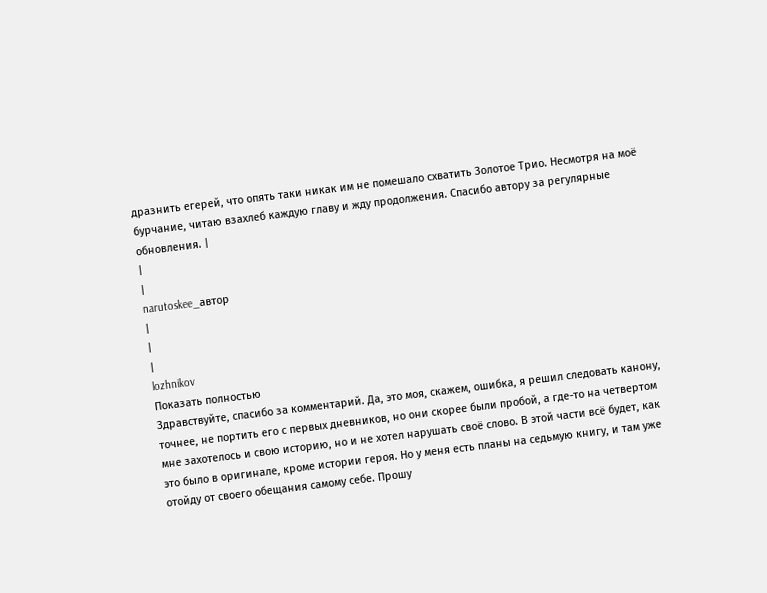дразнить егерей, что опять таки никак им не помешало схватить Золотое Трио. Несмотря на моё бурчание, читаю взахлеб каждую главу и жду продолжения. Спасибо автору за регулярные обновления. |
|
|
narutoskee_автор
|
|
|
lozhnikov
Показать полностью
Здравствуйте, спасибо за комментарий. Да, это моя, скажем, ошибка, я решил следовать канону, точнее, не портить его с первых дневников, но они скорее были пробой, а где-то на четвертом мне захотелось и свою историю, но и не хотел нарушать своё слово. В этой части всё будет, как это было в оригинале, кроме истории героя. Но у меня есть планы на седьмую книгу, и там уже отойду от своего обещания самому себе. Прошу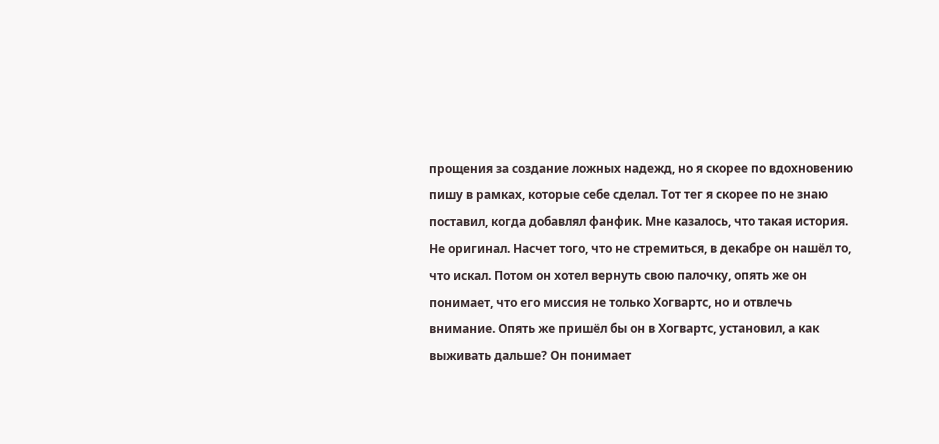прощения за создание ложных надежд, но я скорее по вдохновению пишу в рамках, которые себе сделал. Тот тег я скорее по не знаю поставил, когда добавлял фанфик. Мне казалось, что такая история. Не оригинал. Насчет того, что не стремиться, в декабре он нашёл то, что искал. Потом он хотел вернуть свою палочку, опять же он понимает, что его миссия не только Хогвартс, но и отвлечь внимание. Опять же пришёл бы он в Хогвартс, установил, а как выживать дальше? Он понимает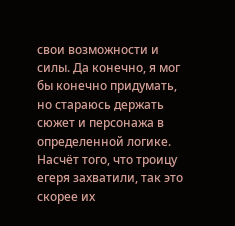свои возможности и силы. Да конечно, я мог бы конечно придумать, но стараюсь держать сюжет и персонажа в определенной логике. Насчёт того, что троицу егеря захватили, так это скорее их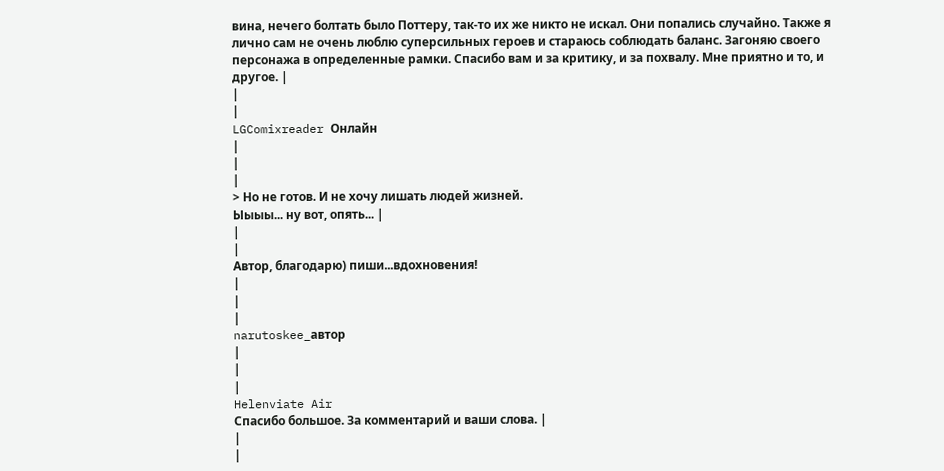вина, нечего болтать было Поттеру, так-то их же никто не искал. Они попались случайно. Также я лично сам не очень люблю суперсильных героев и стараюсь соблюдать баланс. Загоняю своего персонажа в определенные рамки. Спасибо вам и за критику, и за похвалу. Мне приятно и то, и другое. |
|
|
LGComixreader Онлайн
|
|
|
> Но не готов. И не хочу лишать людей жизней.
Ыыыы... ну вот, опять... |
|
|
Автор, благодарю) пиши...вдохновения!
|
|
|
narutoskee_автор
|
|
|
Helenviate Air
Спасибо большое. За комментарий и ваши слова. |
|
|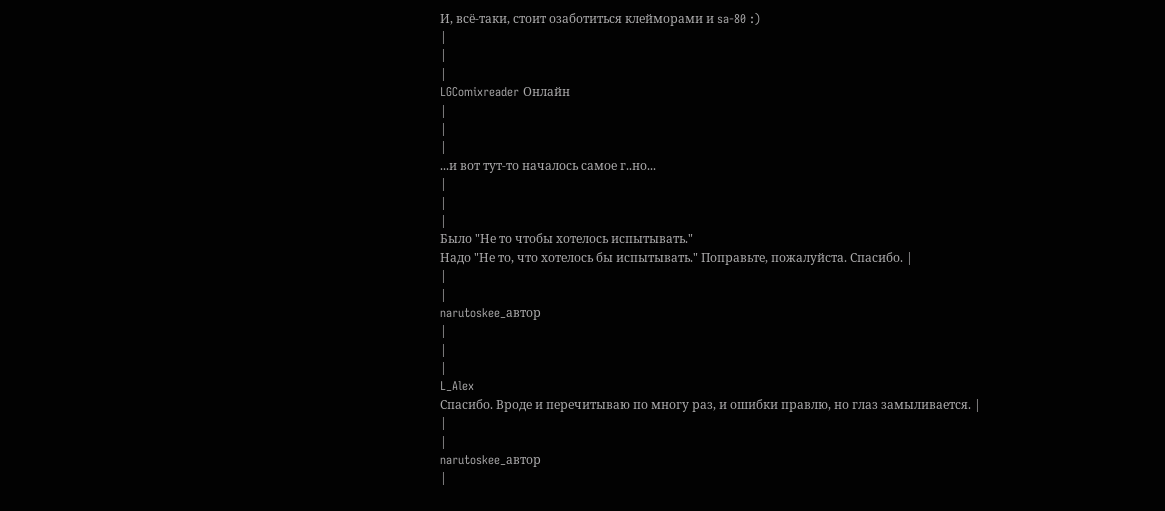И, всё-таки, стоит озаботиться клейморами и sa-80 :)
|
|
|
LGComixreader Онлайн
|
|
|
...и вот тут-то началось самое г..но...
|
|
|
Было "Не то чтобы хотелось испытывать."
Надо "Не то, что хотелось бы испытывать." Поправьте, пожалуйста. Спасибо. |
|
|
narutoskee_автор
|
|
|
L_Alex
Спасибо. Вроде и перечитываю по многу раз, и ошибки правлю, но глаз замыливается. |
|
|
narutoskee_автор
|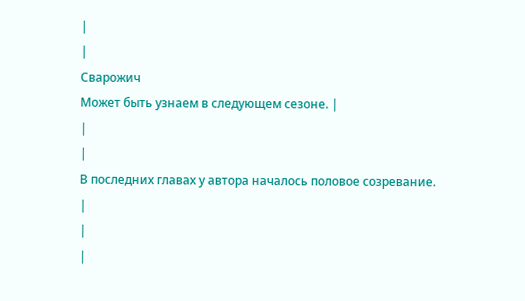|
|
Сварожич
Может быть узнаем в следующем сезоне. |
|
|
В последних главах у автора началось половое созревание.
|
|
|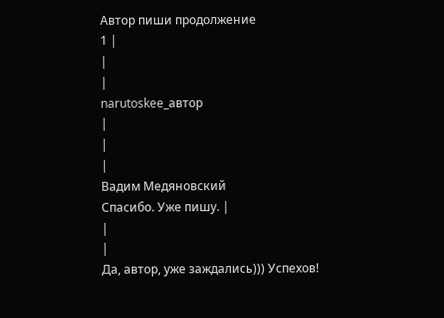Автор пиши продолжение
1 |
|
|
narutoskee_автор
|
|
|
Вадим Медяновский
Спасибо. Уже пишу. |
|
|
Да, автор, уже заждались))) Успехов!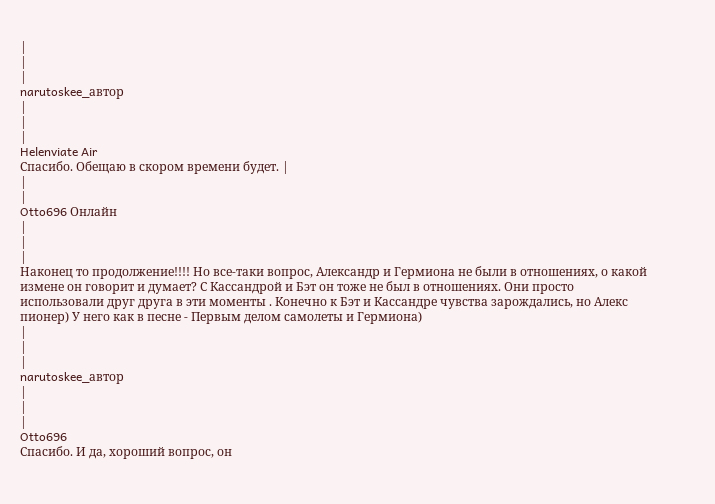|
|
|
narutoskee_автор
|
|
|
Helenviate Air
Спасибо. Обещаю в скором времени будет. |
|
|
Otto696 Онлайн
|
|
|
Наконец то продолжение!!!! Но все-таки вопрос, Александр и Гермиона не были в отношениях, о какой измене он говорит и думает? С Кассандрой и Бэт он тоже не был в отношениях. Они просто использовали друг друга в эти моменты . Конечно к Бэт и Кассандре чувства зарождались, но Алекс пионер) У него как в песне - Первым делом самолеты и Гермиона)
|
|
|
narutoskee_автор
|
|
|
Otto696
Спасибо. И да, хороший вопрос, он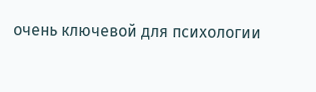очень ключевой для психологии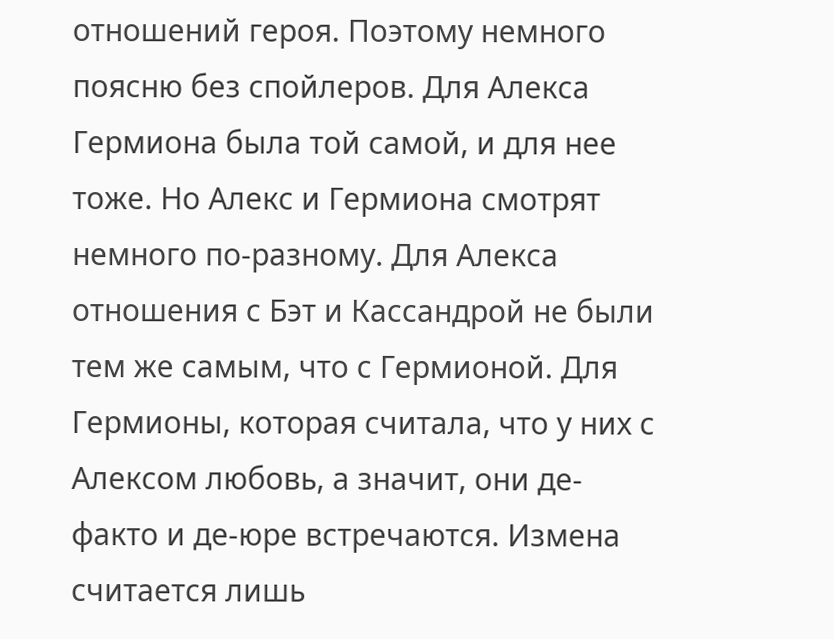отношений героя. Поэтому немного поясню без спойлеров. Для Алекса Гермиона была той самой, и для нее тоже. Но Алекс и Гермиона смотрят немного по-разному. Для Алекса отношения с Бэт и Кассандрой не были тем же самым, что с Гермионой. Для Гермионы, которая считала, что у них с Алексом любовь, а значит, они де-факто и де-юре встречаются. Измена считается лишь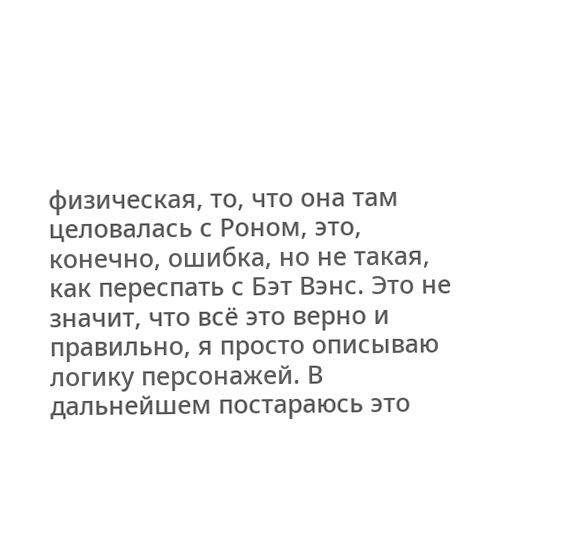физическая, то, что она там целовалась с Роном, это, конечно, ошибка, но не такая, как переспать с Бэт Вэнс. Это не значит, что всё это верно и правильно, я просто описываю логику персонажей. В дальнейшем постараюсь это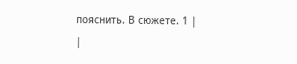пояснить. В сюжете. 1 |
|